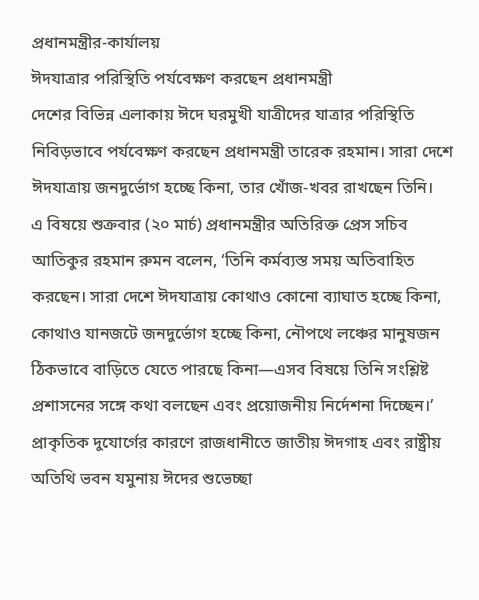প্রধানমন্ত্রীর-কার্যালয়
ঈদযাত্রার পরিস্থিতি পর্যবেক্ষণ করছেন প্রধানমন্ত্রী
দেশের বিভিন্ন এলাকায় ঈদে ঘরমুখী যাত্রীদের যাত্রার পরিস্থিতি নিবিড়ভাবে পর্যবেক্ষণ করছেন প্রধানমন্ত্রী তারেক রহমান। সারা দেশে ঈদযাত্রায় জনদুর্ভোগ হচ্ছে কিনা, তার খোঁজ-খবর রাখছেন তিনি।
এ বিষয়ে শুক্রবার (২০ মার্চ) প্রধানমন্ত্রীর অতিরিক্ত প্রেস সচিব আতিকুর রহমান রুমন বলেন, ‘তিনি কর্মব্যস্ত সময় অতিবাহিত করছেন। সারা দেশে ঈদযাত্রায় কোথাও কোনো ব্যাঘাত হচ্ছে কিনা, কোথাও যানজটে জনদুর্ভোগ হচ্ছে কিনা, নৌপথে লঞ্চের মানুষজন ঠিকভাবে বাড়িতে যেতে পারছে কিনা—এসব বিষয়ে তিনি সংশ্লিষ্ট প্রশাসনের সঙ্গে কথা বলছেন এবং প্রয়োজনীয় নির্দেশনা দিচ্ছেন।’
প্রাকৃতিক দুযোর্গের কারণে রাজধানীতে জাতীয় ঈদগাহ এবং রাষ্ট্রীয় অতিথি ভবন যমুনায় ঈদের শুভেচ্ছা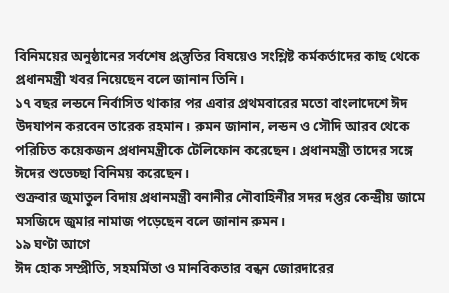বিনিময়ের অনুষ্ঠানের সর্বশেষ প্রস্তুতির বিষয়েও সংশ্লিষ্ট কর্মকর্তাদের কাছ থেকে প্রধানমন্ত্রী খবর নিয়েছেন বলে জানান তিনি।
১৭ বছর লন্ডনে নির্বাসিত থাকার পর এবার প্রথমবারের মতো বাংলাদেশে ঈদ উদযাপন করবেন তারেক রহমান। রুমন জানান, লন্ডন ও সৌদি আরব থেকে পরিচিত কয়েকজন প্রধানমন্ত্রীকে টেলিফোন করেছেন। প্রধানমন্ত্রী তাদের সঙ্গে ঈদের শুভেচ্ছা বিনিময় করেছেন।
শুক্রবার জুমাতুল বিদায় প্রধানমন্ত্রী বনানীর নৌবাহিনীর সদর দপ্তর কেন্দ্রীয় জামে মসজিদে জুমার নামাজ পড়েছেন বলে জানান রুমন।
১৯ ঘণ্টা আগে
ঈদ হোক সম্প্রীতি, সহমর্মিতা ও মানবিকতার বন্ধন জোরদারের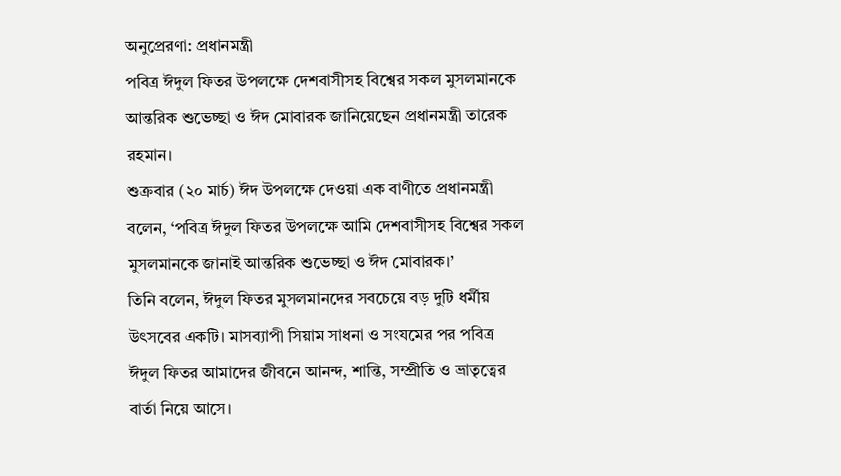অনুপ্রেরণা: প্রধানমন্ত্রী
পবিত্র ঈদুল ফিতর উপলক্ষে দেশবাসীসহ বিশ্বের সকল মুসলমানকে আন্তরিক শুভেচ্ছা ও ঈদ মোবারক জানিয়েছেন প্রধানমন্ত্রী তারেক রহমান।
শুক্রবার (২০ মার্চ) ঈদ উপলক্ষে দেওয়া এক বাণীতে প্রধানমন্ত্রী বলেন, ‘পবিত্র ঈদুল ফিতর উপলক্ষে আমি দেশবাসীসহ বিশ্বের সকল মুসলমানকে জানাই আন্তরিক শুভেচ্ছা ও ঈদ মোবারক।’
তিনি বলেন, ঈদুল ফিতর মুসলমানদের সবচেয়ে বড় দুটি ধর্মীয় উৎসবের একটি। মাসব্যাপী সিয়াম সাধনা ও সংযমের পর পবিত্র ঈদুল ফিতর আমাদের জীবনে আনন্দ, শান্তি, সম্প্রীতি ও ভ্রাতৃত্বের বার্তা নিয়ে আসে।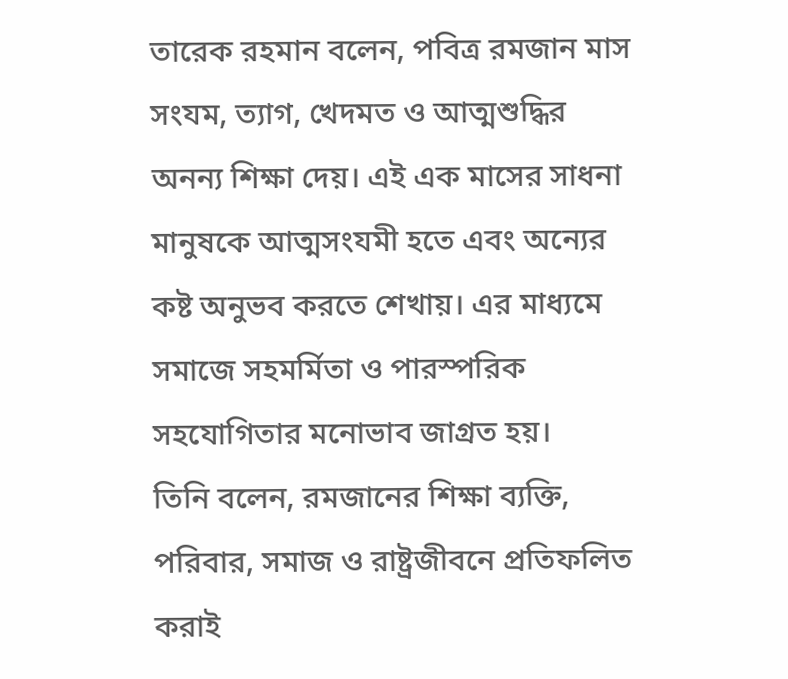তারেক রহমান বলেন, পবিত্র রমজান মাস সংযম, ত্যাগ, খেদমত ও আত্মশুদ্ধির অনন্য শিক্ষা দেয়। এই এক মাসের সাধনা মানুষকে আত্মসংযমী হতে এবং অন্যের কষ্ট অনুভব করতে শেখায়। এর মাধ্যমে সমাজে সহমর্মিতা ও পারস্পরিক সহযোগিতার মনোভাব জাগ্রত হয়।
তিনি বলেন, রমজানের শিক্ষা ব্যক্তি, পরিবার, সমাজ ও রাষ্ট্রজীবনে প্রতিফলিত করাই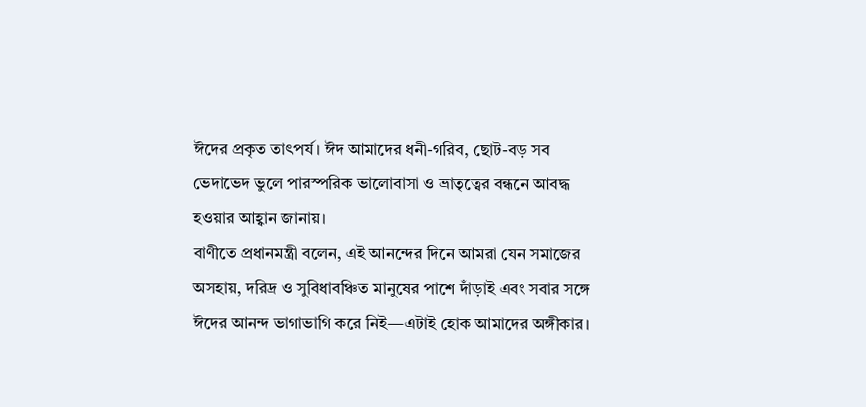ঈদের প্রকৃত তাৎপর্য। ঈদ আমাদের ধনী-গরিব, ছোট-বড় সব ভেদাভেদ ভুলে পারস্পরিক ভালোবাসা ও ভ্রাতৃত্বের বন্ধনে আবদ্ধ হওয়ার আহ্বান জানায়।
বাণীতে প্রধানমন্ত্রী বলেন, এই আনন্দের দিনে আমরা যেন সমাজের অসহায়, দরিদ্র ও সুবিধাবঞ্চিত মানুষের পাশে দাঁড়াই এবং সবার সঙ্গে ঈদের আনন্দ ভাগাভাগি করে নিই—এটাই হোক আমাদের অঙ্গীকার।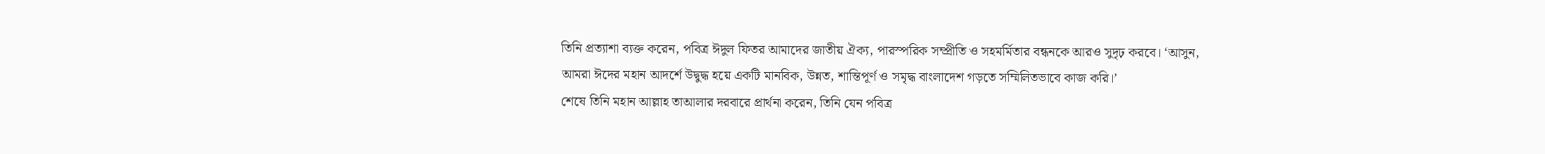তিনি প্রত্যাশা ব্যক্ত করেন, পবিত্র ঈদুল ফিতর আমাদের জাতীয় ঐক্য, পারস্পরিক সম্প্রীতি ও সহমর্মিতার বন্ধনকে আরও সুদৃঢ় করবে। ‘আসুন, আমরা ঈদের মহান আদর্শে উদ্বুদ্ধ হয়ে একটি মানবিক, উন্নত, শান্তিপূর্ণ ও সমৃদ্ধ বাংলাদেশ গড়তে সম্মিলিতভাবে কাজ করি।’
শেষে তিনি মহান আল্লাহ তাআলার দরবারে প্রার্থনা করেন, তিনি যেন পবিত্র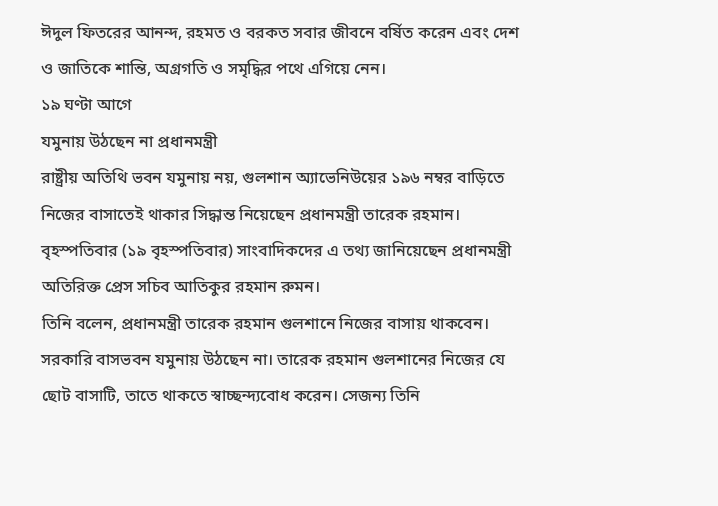ঈদুল ফিতরের আনন্দ, রহমত ও বরকত সবার জীবনে বর্ষিত করেন এবং দেশ ও জাতিকে শান্তি, অগ্রগতি ও সমৃদ্ধির পথে এগিয়ে নেন।
১৯ ঘণ্টা আগে
যমুনায় উঠছেন না প্রধানমন্ত্রী
রাষ্ট্রীয় অতিথি ভবন যমুনায় নয়, গুলশান অ্যাভেনিউয়ের ১৯৬ নম্বর বাড়িতে নিজের বাসাতেই থাকার সিদ্ধান্ত নিয়েছেন প্রধানমন্ত্রী তারেক রহমান।
বৃহস্পতিবার (১৯ বৃহস্পতিবার) সাংবাদিকদের এ তথ্য জানিয়েছেন প্রধানমন্ত্রী অতিরিক্ত প্রেস সচিব আতিকুর রহমান রুমন।
তিনি বলেন, প্রধানমন্ত্রী তারেক রহমান গুলশানে নিজের বাসায় থাকবেন। সরকারি বাসভবন যমুনায় উঠছেন না। তারেক রহমান গুলশানের নিজের যে ছোট বাসাটি, তাতে থাকতে স্বাচ্ছন্দ্যবোধ করেন। সেজন্য তিনি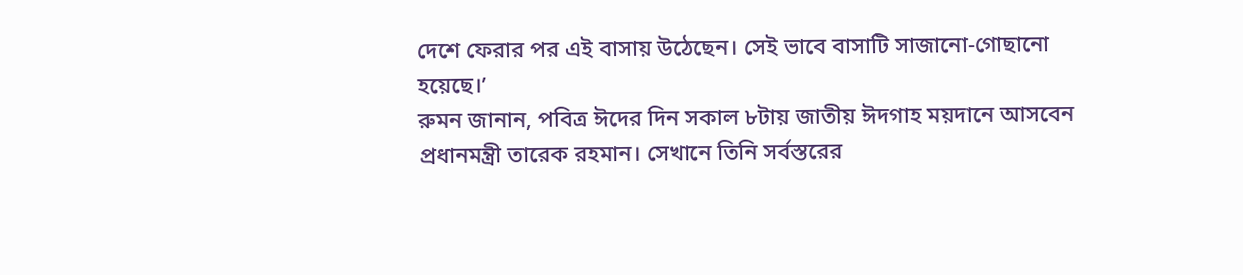দেশে ফেরার পর এই বাসায় উঠেছেন। সেই ভাবে বাসাটি সাজানো-গোছানো হয়েছে।’
রুমন জানান, পবিত্র ঈদের দিন সকাল ৮টায় জাতীয় ঈদগাহ ময়দানে আসবেন প্রধানমন্ত্রী তারেক রহমান। সেখানে তিনি সর্বস্তরের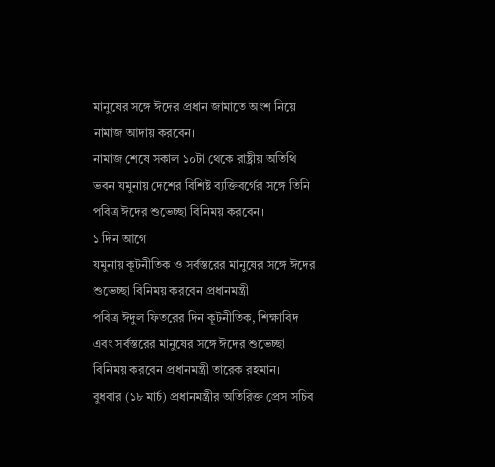মানুষের সঙ্গে ঈদের প্রধান জামাতে অংশ নিয়ে নামাজ আদায় করবেন।
নামাজ শেষে সকাল ১০টা থেকে রাষ্ট্রীয় অতিথি ভবন যমুনায় দেশের বিশিষ্ট ব্যক্তিবর্গের সঙ্গে তিনি পবিত্র ঈদের শুভেচ্ছা বিনিময় করবেন।
১ দিন আগে
যমুনায় কূটনীতিক ও সর্বস্তরের মানুষের সঙ্গে ঈদের শুভেচ্ছা বিনিময় করবেন প্রধানমন্ত্রী
পবিত্র ঈদুল ফিতরের দিন কূটনীতিক, শিক্ষাবিদ এবং সর্বস্তরের মানুষের সঙ্গে ঈদের শুভেচ্ছা বিনিময় করবেন প্রধানমন্ত্রী তারেক রহমান।
বুধবার (১৮ মার্চ) প্রধানমন্ত্রীর অতিরিক্ত প্রেস সচিব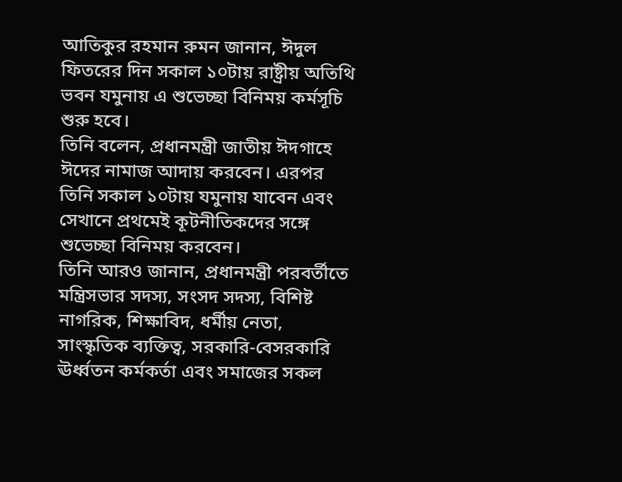আতিকুর রহমান রুমন জানান, ঈদুল ফিতরের দিন সকাল ১০টায় রাষ্ট্রীয় অতিথি ভবন যমুনায় এ শুভেচ্ছা বিনিময় কর্মসূচি শুরু হবে।
তিনি বলেন, প্রধানমন্ত্রী জাতীয় ঈদগাহে ঈদের নামাজ আদায় করবেন। এরপর তিনি সকাল ১০টায় যমুনায় যাবেন এবং সেখানে প্রথমেই কূটনীতিকদের সঙ্গে শুভেচ্ছা বিনিময় করবেন।
তিনি আরও জানান, প্রধানমন্ত্রী পরবর্তীতে মন্ত্রিসভার সদস্য, সংসদ সদস্য, বিশিষ্ট নাগরিক, শিক্ষাবিদ, ধর্মীয় নেতা, সাংস্কৃতিক ব্যক্তিত্ব, সরকারি-বেসরকারি ঊর্ধ্বতন কর্মকর্তা এবং সমাজের সকল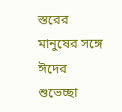স্তরের মানুষের সঙ্গে ঈদের শুভেচ্ছা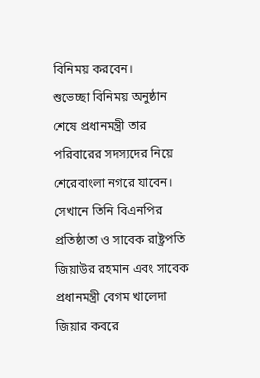বিনিময় করবেন।
শুভেচ্ছা বিনিময় অনুষ্ঠান শেষে প্রধানমন্ত্রী তার পরিবারের সদস্যদের নিয়ে শেরেবাংলা নগরে যাবেন। সেখানে তিনি বিএনপির প্রতিষ্ঠাতা ও সাবেক রাষ্ট্রপতি জিয়াউর রহমান এবং সাবেক প্রধানমন্ত্রী বেগম খালেদা জিয়ার কবরে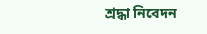শ্রদ্ধা নিবেদন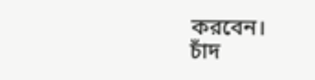করবেন।
চাঁদ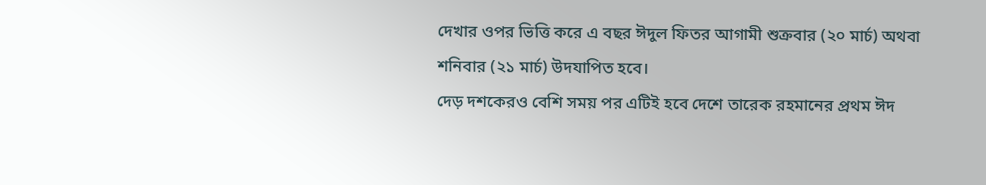দেখার ওপর ভিত্তি করে এ বছর ঈদুল ফিতর আগামী শুক্রবার (২০ মার্চ) অথবা শনিবার (২১ মার্চ) উদযাপিত হবে।
দেড় দশকেরও বেশি সময় পর এটিই হবে দেশে তারেক রহমানের প্রথম ঈদ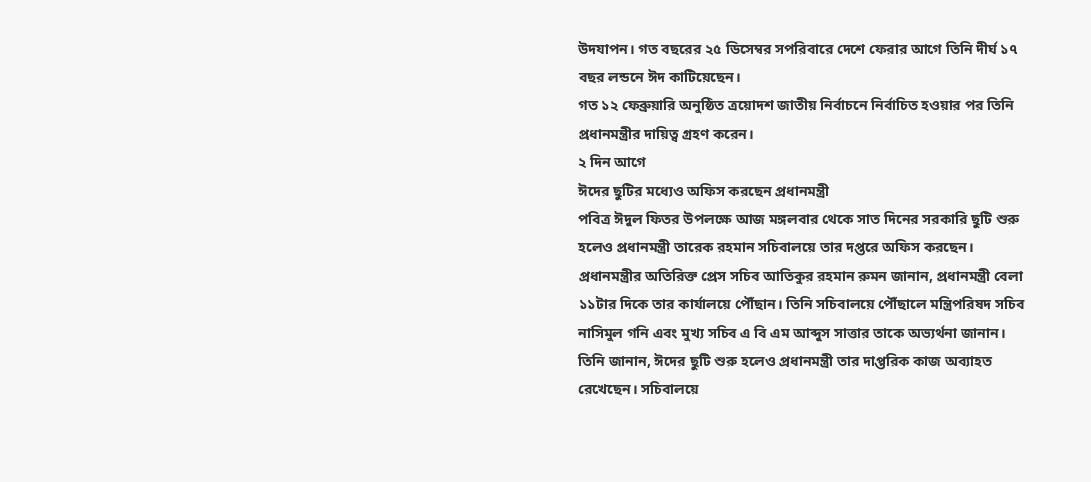উদযাপন। গত বছরের ২৫ ডিসেম্বর সপরিবারে দেশে ফেরার আগে তিনি দীর্ঘ ১৭ বছর লন্ডনে ঈদ কাটিয়েছেন।
গত ১২ ফেব্রুয়ারি অনুষ্ঠিত ত্রয়োদশ জাতীয় নির্বাচনে নির্বাচিত হওয়ার পর তিনি প্রধানমন্ত্রীর দায়িত্ব গ্রহণ করেন।
২ দিন আগে
ঈদের ছুটির মধ্যেও অফিস করছেন প্রধানমন্ত্রী
পবিত্র ঈদুল ফিতর উপলক্ষে আজ মঙ্গলবার থেকে সাত দিনের সরকারি ছুটি শুরু হলেও প্রধানমন্ত্রী তারেক রহমান সচিবালয়ে তার দপ্তরে অফিস করছেন।
প্রধানমন্ত্রীর অতিরিক্ত প্রেস সচিব আতিকুর রহমান রুমন জানান, প্রধানমন্ত্রী বেলা ১১টার দিকে তার কার্যালয়ে পৌঁছান। তিনি সচিবালয়ে পৌঁছালে মন্ত্রিপরিষদ সচিব নাসিমুল গনি এবং মুখ্য সচিব এ বি এম আব্দুস সাত্তার তাকে অভ্যর্থনা জানান।
তিনি জানান, ঈদের ছুটি শুরু হলেও প্রধানমন্ত্রী তার দাপ্তরিক কাজ অব্যাহত রেখেছেন। সচিবালয়ে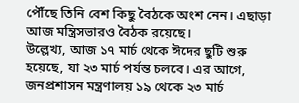পৌঁছে তিনি বেশ কিছু বৈঠকে অংশ নেন। এছাড়া আজ মন্ত্রিসভারও বৈঠক রয়েছে।
উল্লেখ্য, আজ ১৭ মার্চ থেকে ঈদের ছুটি শুরু হয়েছে, যা ২৩ মার্চ পর্যন্ত চলবে। এর আগে, জনপ্রশাসন মন্ত্রণালয় ১৯ থেকে ২৩ মার্চ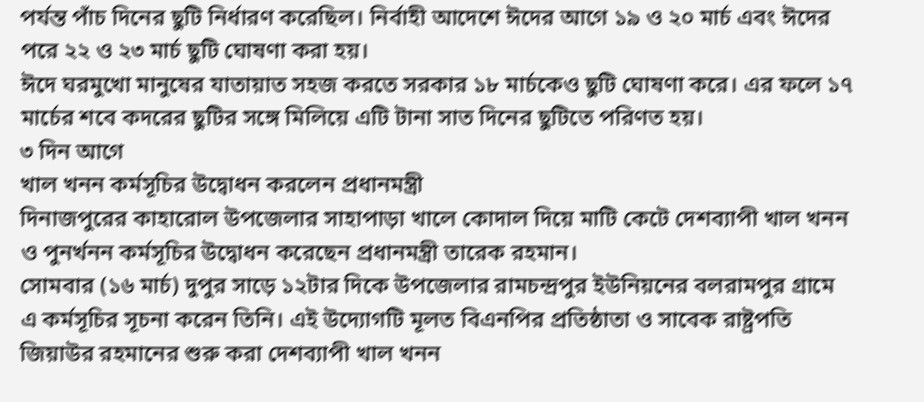পর্যন্ত পাঁচ দিনের ছুটি নির্ধারণ করেছিল। নির্বাহী আদেশে ঈদের আগে ১৯ ও ২০ মার্চ এবং ঈদের পরে ২২ ও ২৩ মার্চ ছুটি ঘোষণা করা হয়।
ঈদে ঘরমুখো মানুষের যাতায়াত সহজ করতে সরকার ১৮ মার্চকেও ছুটি ঘোষণা করে। এর ফলে ১৭ মার্চের শবে কদরের ছুটির সঙ্গে মিলিয়ে এটি টানা সাত দিনের ছুটিতে পরিণত হয়।
৩ দিন আগে
খাল খনন কর্মসূচির উদ্বোধন করলেন প্রধানমন্ত্রী
দিনাজপুরের কাহারোল উপজেলার সাহাপাড়া খালে কোদাল দিয়ে মাটি কেটে দেশব্যাপী খাল খনন ও পুনর্খনন কর্মসূচির উদ্বোধন করেছেন প্রধানমন্ত্রী তারেক রহমান।
সোমবার (১৬ মার্চ) দুপুর সাড়ে ১২টার দিকে উপজেলার রামচন্দ্রপুর ইউনিয়নের বলরামপুর গ্রামে এ কর্মসূচির সূচনা করেন তিনি। এই উদ্যোগটি মূলত বিএনপির প্রতিষ্ঠাতা ও সাবেক রাষ্ট্রপতি জিয়াউর রহমানের শুরু করা দেশব্যাপী খাল খনন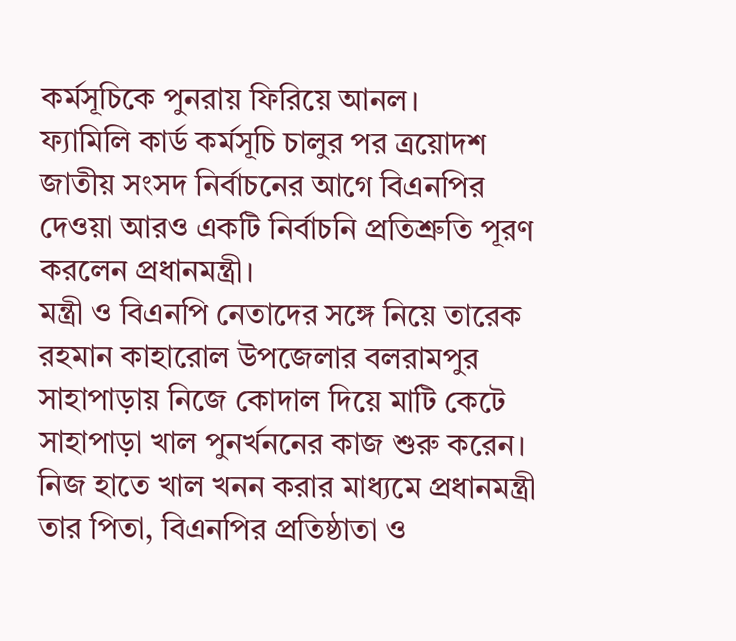কর্মসূচিকে পুনরায় ফিরিয়ে আনল।
ফ্যামিলি কার্ড কর্মসূচি চালুর পর ত্রয়োদশ জাতীয় সংসদ নির্বাচনের আগে বিএনপির দেওয়া আরও একটি নির্বাচনি প্রতিশ্রুতি পূরণ করলেন প্রধানমন্ত্রী।
মন্ত্রী ও বিএনপি নেতাদের সঙ্গে নিয়ে তারেক রহমান কাহারোল উপজেলার বলরামপুর সাহাপাড়ায় নিজে কোদাল দিয়ে মাটি কেটে সাহাপাড়া খাল পুনর্খননের কাজ শুরু করেন।
নিজ হাতে খাল খনন করার মাধ্যমে প্রধানমন্ত্রী তার পিতা, বিএনপির প্রতিষ্ঠাতা ও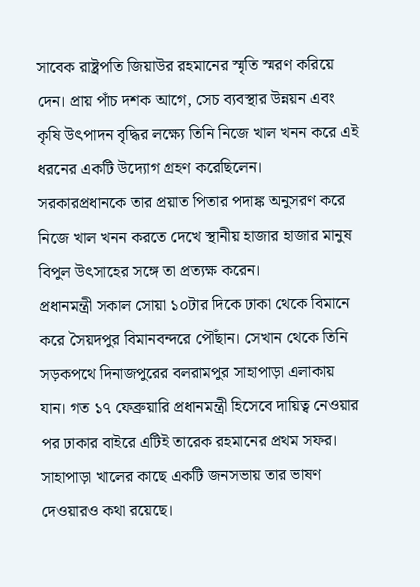সাবেক রাষ্ট্রপতি জিয়াউর রহমানের স্মৃতি স্মরণ করিয়ে দেন। প্রায় পাঁচ দশক আগে, সেচ ব্যবস্থার উন্নয়ন এবং কৃষি উৎপাদন বৃদ্ধির লক্ষ্যে তিনি নিজে খাল খনন করে এই ধরনের একটি উদ্যোগ গ্রহণ করেছিলেন।
সরকারপ্রধানকে তার প্রয়াত পিতার পদাঙ্ক অনুসরণ করে নিজে খাল খনন করতে দেখে স্থানীয় হাজার হাজার মানুষ বিপুল উৎসাহের সঙ্গে তা প্রত্যক্ষ করেন।
প্রধানমন্ত্রী সকাল সোয়া ১০টার দিকে ঢাকা থেকে বিমানে করে সৈয়দপুর বিমানবন্দরে পৌঁছান। সেখান থেকে তিনি সড়কপথে দিনাজপুরের বলরামপুর সাহাপাড়া এলাকায় যান। গত ১৭ ফেব্রুয়ারি প্রধানমন্ত্রী হিসেবে দায়িত্ব নেওয়ার পর ঢাকার বাইরে এটিই তারেক রহমানের প্রথম সফর।
সাহাপাড়া খালের কাছে একটি জনসভায় তার ভাষণ দেওয়ারও কথা রয়েছে।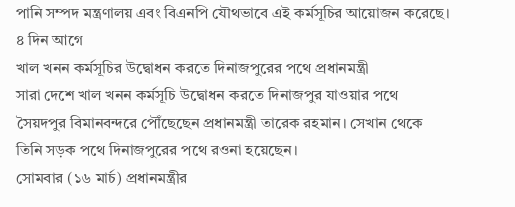পানি সম্পদ মন্ত্রণালয় এবং বিএনপি যৌথভাবে এই কর্মসূচির আয়োজন করেছে।
৪ দিন আগে
খাল খনন কর্মসূচির উদ্বোধন করতে দিনাজপুরের পথে প্রধানমন্ত্রী
সারা দেশে খাল খনন কর্মসূচি উদ্বোধন করতে দিনাজপুর যাওয়ার পথে সৈয়দপুর বিমানবন্দরে পৌঁছেছেন প্রধানমন্ত্রী তারেক রহমান। সেখান থেকে তিনি সড়ক পথে দিনাজপুরের পথে রওনা হয়েছেন।
সোমবার (১৬ মার্চ) প্রধানমন্ত্রীর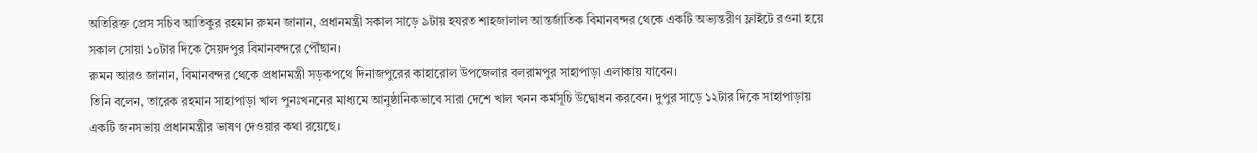অতিরিক্ত প্রেস সচিব আতিকুর রহমান রুমন জানান, প্রধানমন্ত্রী সকাল সাড়ে ৯টায় হযরত শাহজালাল আন্তর্জাতিক বিমানবন্দর থেকে একটি অভ্যন্তরীণ ফ্লাইটে রওনা হয়ে সকাল সোয়া ১০টার দিকে সৈয়দপুর বিমানবন্দরে পৌঁছান।
রুমন আরও জানান, বিমানবন্দর থেকে প্রধানমন্ত্রী সড়কপথে দিনাজপুরের কাহারোল উপজেলার বলরামপুর সাহাপাড়া এলাকায় যাবেন।
তিনি বলেন, তারেক রহমান সাহাপাড়া খাল পুনঃখননের মাধ্যমে আনুষ্ঠানিকভাবে সারা দেশে খাল খনন কর্মসূচি উদ্বোধন করবেন। দুপুর সাড়ে ১২টার দিকে সাহাপাড়ায় একটি জনসভায় প্রধানমন্ত্রীর ভাষণ দেওয়ার কথা রয়েছে।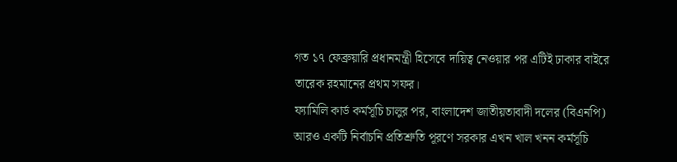গত ১৭ ফেব্রুয়ারি প্রধানমন্ত্রী হিসেবে দায়িত্ব নেওয়ার পর এটিই ঢাকার বাইরে তারেক রহমানের প্রথম সফর।
ফ্যামিলি কার্ড কর্মসূচি চালুর পর, বাংলাদেশ জাতীয়তাবাদী দলের (বিএনপি) আরও একটি নির্বাচনি প্রতিশ্রুতি পূরণে সরকার এখন খাল খনন কর্মসূচি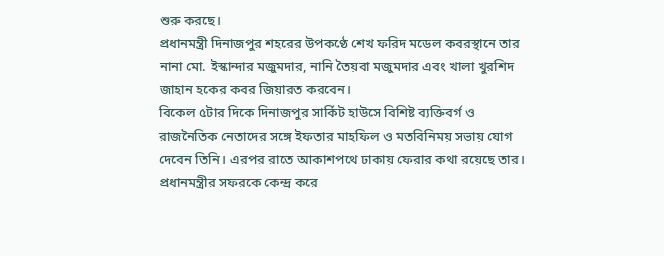শুরু করছে।
প্রধানমন্ত্রী দিনাজপুর শহরের উপকণ্ঠে শেখ ফরিদ মডেল কবরস্থানে তার নানা মো. ইস্কান্দার মজুমদার, নানি তৈয়বা মজুমদার এবং খালা খুরশিদ জাহান হকের কবর জিয়ারত করবেন।
বিকেল ৫টার দিকে দিনাজপুর সার্কিট হাউসে বিশিষ্ট ব্যক্তিবর্গ ও রাজনৈতিক নেতাদের সঙ্গে ইফতার মাহফিল ও মতবিনিময় সভায় যোগ দেবেন তিনি। এরপর রাতে আকাশপথে ঢাকায় ফেরার কথা রয়েছে তার।
প্রধানমন্ত্রীর সফরকে কেন্দ্র করে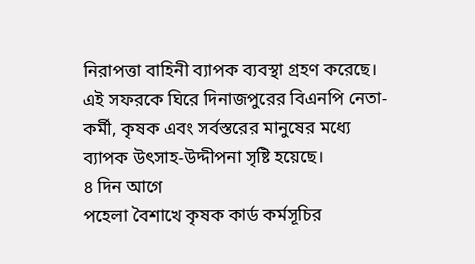নিরাপত্তা বাহিনী ব্যাপক ব্যবস্থা গ্রহণ করেছে। এই সফরকে ঘিরে দিনাজপুরের বিএনপি নেতা-কর্মী, কৃষক এবং সর্বস্তরের মানুষের মধ্যে ব্যাপক উৎসাহ-উদ্দীপনা সৃষ্টি হয়েছে।
৪ দিন আগে
পহেলা বৈশাখে কৃষক কার্ড কর্মসূচির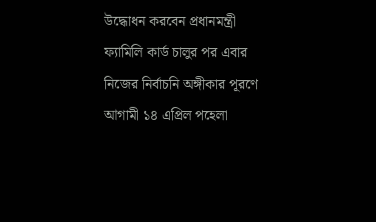উদ্ধোধন করবেন প্রধানমন্ত্রী
ফ্যামিলি কার্ড চালুর পর এবার নিজের নির্বাচনি অঙ্গীকার পূরণে আগামী ১৪ এপ্রিল পহেলা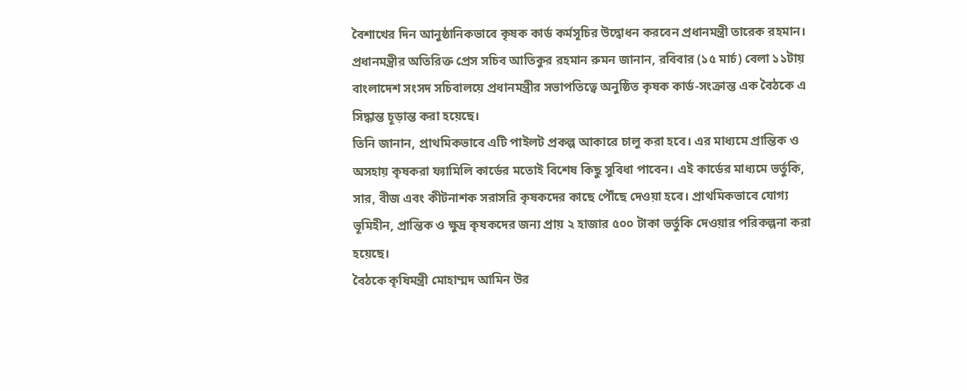বৈশাখের দিন আনুষ্ঠানিকভাবে কৃষক কার্ড কর্মসূচির উদ্বোধন করবেন প্রধানমন্ত্রী তারেক রহমান।
প্রধানমন্ত্রীর অতিরিক্ত প্রেস সচিব আতিকুর রহমান রুমন জানান, রবিবার (১৫ মার্চ) বেলা ১১টায় বাংলাদেশ সংসদ সচিবালয়ে প্রধানমন্ত্রীর সভাপতিত্বে অনুষ্ঠিত কৃষক কার্ড-সংক্রান্ত এক বৈঠকে এ সিদ্ধান্ত চূড়ান্ত করা হয়েছে।
তিনি জানান, প্রাথমিকভাবে এটি পাইলট প্রকল্প আকারে চালু করা হবে। এর মাধ্যমে প্রান্তিক ও অসহায় কৃষকরা ফ্যামিলি কার্ডের মতোই বিশেষ কিছু সুবিধা পাবেন। এই কার্ডের মাধ্যমে ভর্তুকি, সার, বীজ এবং কীটনাশক সরাসরি কৃষকদের কাছে পৌঁছে দেওয়া হবে। প্রাথমিকভাবে যোগ্য ভূমিহীন, প্রান্তিক ও ক্ষুদ্র কৃষকদের জন্য প্রায় ২ হাজার ৫০০ টাকা ভর্তুকি দেওয়ার পরিকল্পনা করা হয়েছে।
বৈঠকে কৃষিমন্ত্রী মোহাম্মদ আমিন উর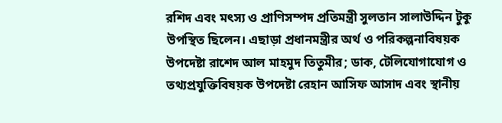রশিদ এবং মৎস্য ও প্রাণিসম্পদ প্রতিমন্ত্রী সুলতান সালাউদ্দিন টুকু উপস্থিত ছিলেন। এছাড়া প্রধানমন্ত্রীর অর্থ ও পরিকল্পনাবিষয়ক উপদেষ্টা রাশেদ আল মাহমুদ তিতুমীর; ডাক, টেলিযোগাযোগ ও তথ্যপ্রযুক্তিবিষয়ক উপদেষ্টা রেহান আসিফ আসাদ এবং স্থানীয়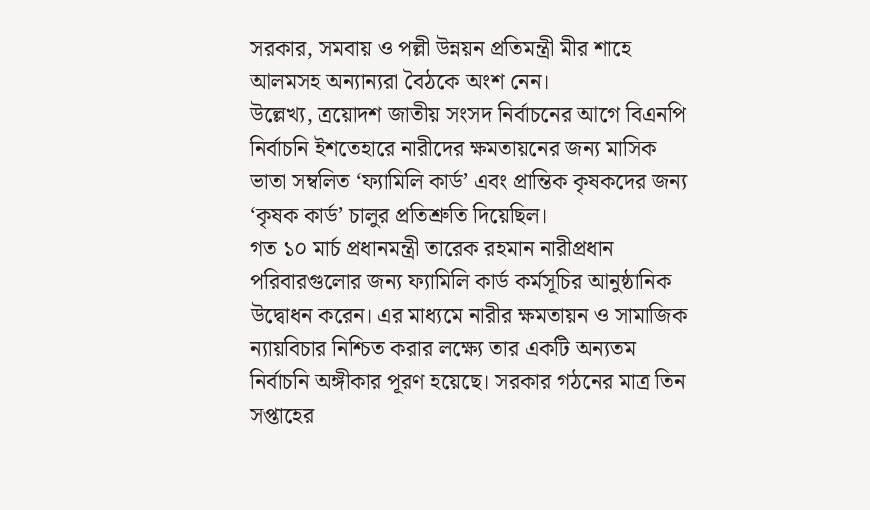সরকার, সমবায় ও পল্লী উন্নয়ন প্রতিমন্ত্রী মীর শাহে আলমসহ অন্যান্যরা বৈঠকে অংশ নেন।
উল্লেখ্য, ত্রয়োদশ জাতীয় সংসদ নির্বাচনের আগে বিএনপি নির্বাচনি ইশতেহারে নারীদের ক্ষমতায়নের জন্য মাসিক ভাতা সম্বলিত ‘ফ্যামিলি কার্ড’ এবং প্রান্তিক কৃষকদের জন্য ‘কৃষক কার্ড’ চালুর প্রতিশ্রুতি দিয়েছিল।
গত ১০ মার্চ প্রধানমন্ত্রী তারেক রহমান নারীপ্রধান পরিবারগুলোর জন্য ফ্যামিলি কার্ড কর্মসূচির আনুষ্ঠানিক উদ্বোধন করেন। এর মাধ্যমে নারীর ক্ষমতায়ন ও সামাজিক ন্যায়বিচার নিশ্চিত করার লক্ষ্যে তার একটি অন্যতম নির্বাচনি অঙ্গীকার পূরণ হয়েছে। সরকার গঠনের মাত্র তিন সপ্তাহের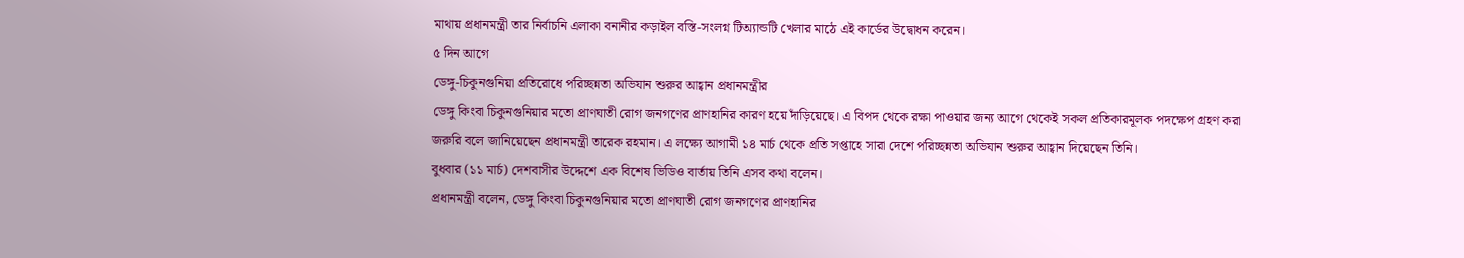মাথায় প্রধানমন্ত্রী তার নির্বাচনি এলাকা বনানীর কড়াইল বস্তি-সংলগ্ন টিঅ্যান্ডটি খেলার মাঠে এই কার্ডের উদ্বোধন করেন।
৫ দিন আগে
ডেঙ্গু-চিকুনগুনিয়া প্রতিরোধে পরিচ্ছন্নতা অভিযান শুরুর আহ্বান প্রধানমন্ত্রীর
ডেঙ্গু কিংবা চিকুনগুনিয়ার মতো প্রাণঘাতী রোগ জনগণের প্রাণহানির কারণ হয়ে দাঁড়িয়েছে। এ বিপদ থেকে রক্ষা পাওয়ার জন্য আগে থেকেই সকল প্রতিকারমূলক পদক্ষেপ গ্রহণ করা জরুরি বলে জানিয়েছেন প্রধানমন্ত্রী তারেক রহমান। এ লক্ষ্যে আগামী ১৪ মার্চ থেকে প্রতি সপ্তাহে সারা দেশে পরিচ্ছন্নতা অভিযান শুরুর আহ্বান দিয়েছেন তিনি।
বুধবার (১১ মার্চ) দেশবাসীর উদ্দেশে এক বিশেষ ভিডিও বার্তায় তিনি এসব কথা বলেন।
প্রধানমন্ত্রী বলেন, ডেঙ্গু কিংবা চিকুনগুনিয়ার মতো প্রাণঘাতী রোগ জনগণের প্রাণহানির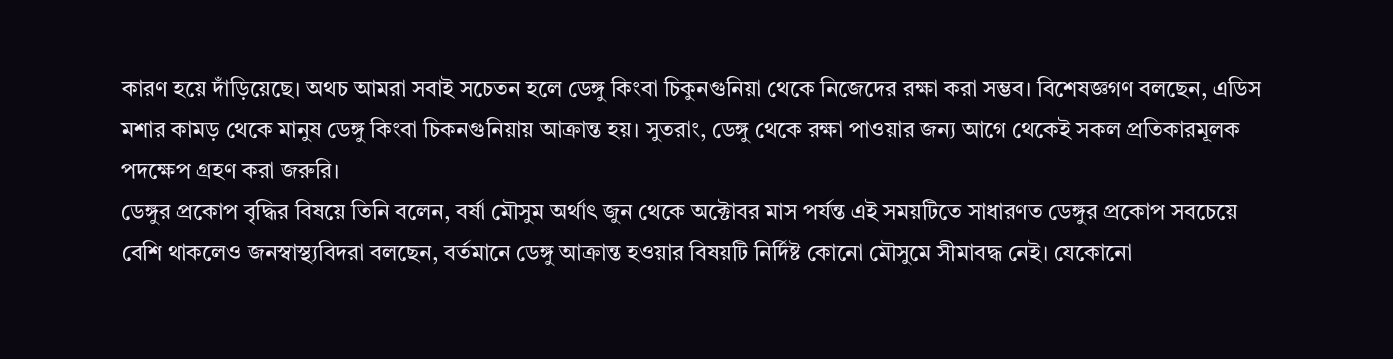কারণ হয়ে দাঁড়িয়েছে। অথচ আমরা সবাই সচেতন হলে ডেঙ্গু কিংবা চিকুনগুনিয়া থেকে নিজেদের রক্ষা করা সম্ভব। বিশেষজ্ঞগণ বলছেন, এডিস মশার কামড় থেকে মানুষ ডেঙ্গু কিংবা চিকনগুনিয়ায় আক্রান্ত হয়। সুতরাং, ডেঙ্গু থেকে রক্ষা পাওয়ার জন্য আগে থেকেই সকল প্রতিকারমূলক পদক্ষেপ গ্রহণ করা জরুরি।
ডেঙ্গুর প্রকোপ বৃদ্ধির বিষয়ে তিনি বলেন, বর্ষা মৌসুম অর্থাৎ জুন থেকে অক্টোবর মাস পর্যন্ত এই সময়টিতে সাধারণত ডেঙ্গুর প্রকোপ সবচেয়ে বেশি থাকলেও জনস্বাস্থ্যবিদরা বলছেন, বর্তমানে ডেঙ্গু আক্রান্ত হওয়ার বিষয়টি নির্দিষ্ট কোনো মৌসুমে সীমাবদ্ধ নেই। যেকোনো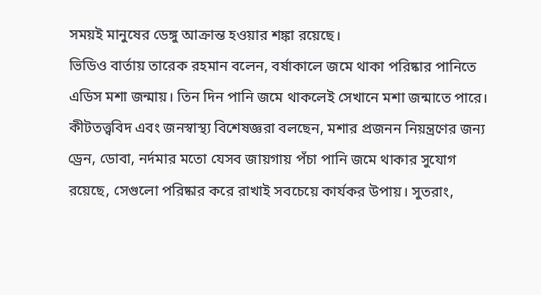সময়ই মানুষের ডেঙ্গু আক্রান্ত হওয়ার শঙ্কা রয়েছে।
ভিডিও বার্তায় তারেক রহমান বলেন, বর্ষাকালে জমে থাকা পরিষ্কার পানিতে এডিস মশা জন্মায়। তিন দিন পানি জমে থাকলেই সেখানে মশা জন্মাতে পারে। কীটতত্ত্ববিদ এবং জনস্বাস্থ্য বিশেষজ্ঞরা বলছেন, মশার প্রজনন নিয়ন্ত্রণের জন্য ড্রেন, ডোবা, নর্দমার মতো যেসব জায়গায় পঁচা পানি জমে থাকার সুযোগ রয়েছে, সেগুলো পরিষ্কার করে রাখাই সবচেয়ে কার্যকর উপায়। সুতরাং,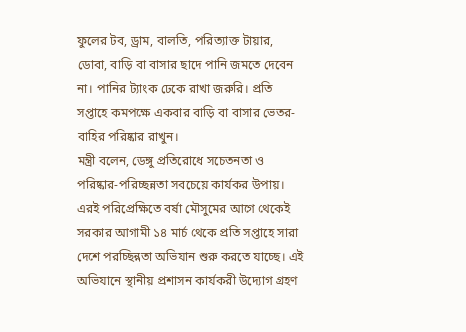ফুলের টব, ড্রাম, বালতি, পরিত্যাক্ত টায়ার, ডোবা, বাড়ি বা বাসার ছাদে পানি জমতে দেবেন না। পানির ট্যাংক ঢেকে রাখা জরুরি। প্রতি সপ্তাহে কমপক্ষে একবার বাড়ি বা বাসার ভেতর-বাহির পরিষ্কার রাখুন।
মন্ত্রী বলেন, ডেঙ্গু প্রতিরোধে সচেতনতা ও পরিষ্কার-পরিচ্ছন্নতা সবচেয়ে কার্যকর উপায়। এরই পরিপ্রেক্ষিতে বর্ষা মৌসুমের আগে থেকেই সরকার আগামী ১৪ মার্চ থেকে প্রতি সপ্তাহে সারা দেশে পরচ্ছিন্নতা অভিযান শুরু করতে যাচ্ছে। এই অভিযানে স্থানীয় প্রশাসন কার্যকরী উদ্যোগ গ্রহণ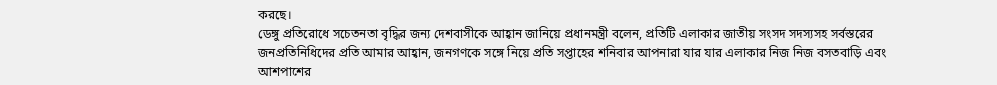করছে।
ডেঙ্গু প্রতিরোধে সচেতনতা বৃদ্ধির জন্য দেশবাসীকে আহ্বান জানিয়ে প্রধানমন্ত্রী বলেন, প্রতিটি এলাকার জাতীয় সংসদ সদস্যসহ সর্বস্তরের জনপ্রতিনিধিদের প্রতি আমার আহ্বান, জনগণকে সঙ্গে নিয়ে প্রতি সপ্তাহের শনিবার আপনারা যার যার এলাকার নিজ নিজ বসতবাড়ি এবং আশপাশের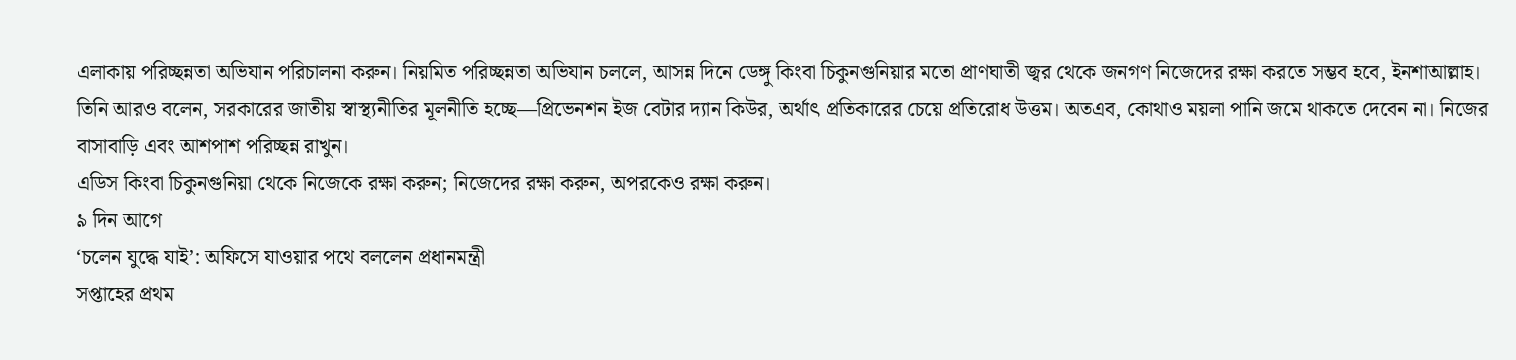এলাকায় পরিচ্ছন্নতা অভিযান পরিচালনা করুন। নিয়মিত পরিচ্ছন্নতা অভিযান চললে, আসন্ন দিনে ডেঙ্গু কিংবা চিকুনগুনিয়ার মতো প্রাণঘাতী জ্বর থেকে জনগণ নিজেদের রক্ষা করতে সম্ভব হবে, ইনশাআল্লাহ।
তিনি আরও বলেন, সরকারের জাতীয় স্বাস্থ্যনীতির মূলনীতি হচ্ছে—প্রিভেনশন ইজ বেটার দ্যান কিউর, অর্থাৎ প্রতিকারের চেয়ে প্রতিরোধ উত্তম। অতএব, কোথাও ময়লা পানি জমে থাকতে দেবেন না। নিজের বাসাবাড়ি এবং আশপাশ পরিচ্ছন্ন রাখুন।
এডিস কিংবা চিকুনগুনিয়া থেকে নিজেকে রক্ষা করুন; নিজেদের রক্ষা করুন, অপরকেও রক্ষা করুন।
৯ দিন আগে
‘চলেন যুদ্ধে যাই’: অফিসে যাওয়ার পথে বললেন প্রধানমন্ত্রী
সপ্তাহের প্রথম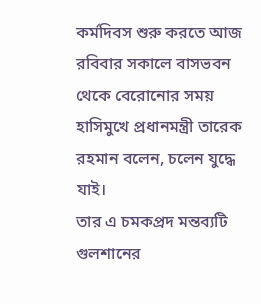কর্মদিবস শুরু করতে আজ রবিবার সকালে বাসভবন থেকে বেরোনোর সময় হাসিমুখে প্রধানমন্ত্রী তারেক রহমান বলেন, চলেন যুদ্ধে যাই।
তার এ চমকপ্রদ মন্তব্যটি গুলশানের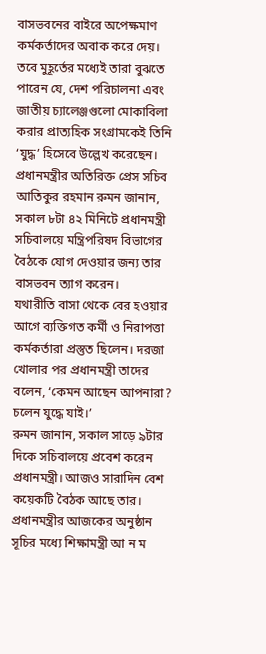বাসভবনের বাইরে অপেক্ষমাণ কর্মকর্তাদের অবাক করে দেয়। তবে মুহূর্তের মধ্যেই তারা বুঝতে পারেন যে, দেশ পরিচালনা এবং জাতীয় চ্যালেঞ্জগুলো মোকাবিলা করার প্রাত্যহিক সংগ্রামকেই তিনি ‘যুদ্ধ’ হিসেবে উল্লেখ করেছেন।
প্রধানমন্ত্রীর অতিরিক্ত প্রেস সচিব আতিকুর রহমান রুমন জানান, সকাল ৮টা ৪২ মিনিটে প্রধানমন্ত্রী সচিবালয়ে মন্ত্রিপরিষদ বিভাগের বৈঠকে যোগ দেওয়ার জন্য তার বাসভবন ত্যাগ করেন।
যথারীতি বাসা থেকে বের হওয়ার আগে ব্যক্তিগত কর্মী ও নিরাপত্তা কর্মকর্তারা প্রস্তুত ছিলেন। দরজা খোলার পর প্রধানমন্ত্রী তাদের বলেন, ‘কেমন আছেন আপনারা? চলেন যুদ্ধে যাই।’
রুমন জানান, সকাল সাড়ে ৯টার দিকে সচিবালয়ে প্রবেশ করেন প্রধানমন্ত্রী। আজও সারাদিন বেশ কয়েকটি বৈঠক আছে তার। প্রধানমন্ত্রীর আজকের অনুষ্ঠান সূচির মধ্যে শিক্ষামন্ত্রী আ ন ম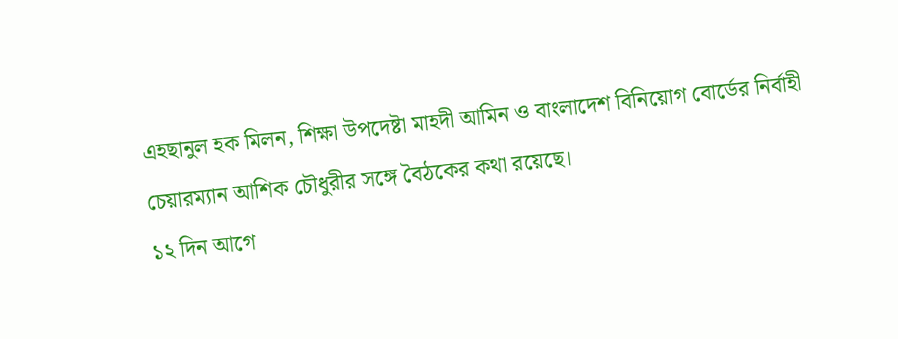এহছানুল হক মিলন, শিক্ষা উপদেষ্টা মাহদী আমিন ও বাংলাদেশ বিনিয়োগ বোর্ডের নির্বাহী চেয়ারম্যান আশিক চৌধুরীর সঙ্গে বৈঠকের কথা রয়েছে।
১২ দিন আগে